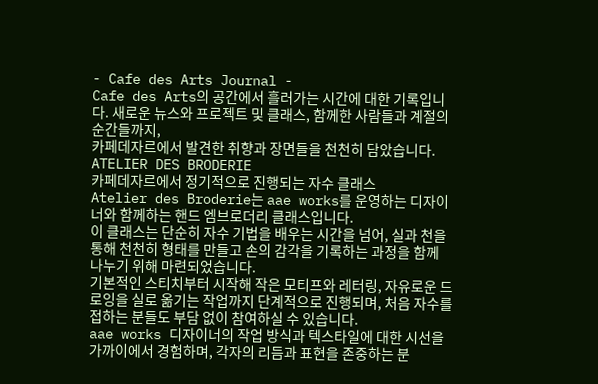- Cafe des Arts Journal -
Cafe des Arts의 공간에서 흘러가는 시간에 대한 기록입니다. 새로운 뉴스와 프로젝트 및 클래스, 함께한 사람들과 계절의 순간들까지,
카페데자르에서 발견한 취향과 장면들을 천천히 담았습니다.
ATELIER DES BRODERIE
카페데자르에서 정기적으로 진행되는 자수 클래스
Atelier des Broderie는 aae works를 운영하는 디자이너와 함께하는 핸드 엠브로더리 클래스입니다.
이 클래스는 단순히 자수 기법을 배우는 시간을 넘어, 실과 천을 통해 천천히 형태를 만들고 손의 감각을 기록하는 과정을 함께 나누기 위해 마련되었습니다.
기본적인 스티치부터 시작해 작은 모티프와 레터링, 자유로운 드로잉을 실로 옮기는 작업까지 단계적으로 진행되며, 처음 자수를 접하는 분들도 부담 없이 참여하실 수 있습니다.
aae works 디자이너의 작업 방식과 텍스타일에 대한 시선을 가까이에서 경험하며, 각자의 리듬과 표현을 존중하는 분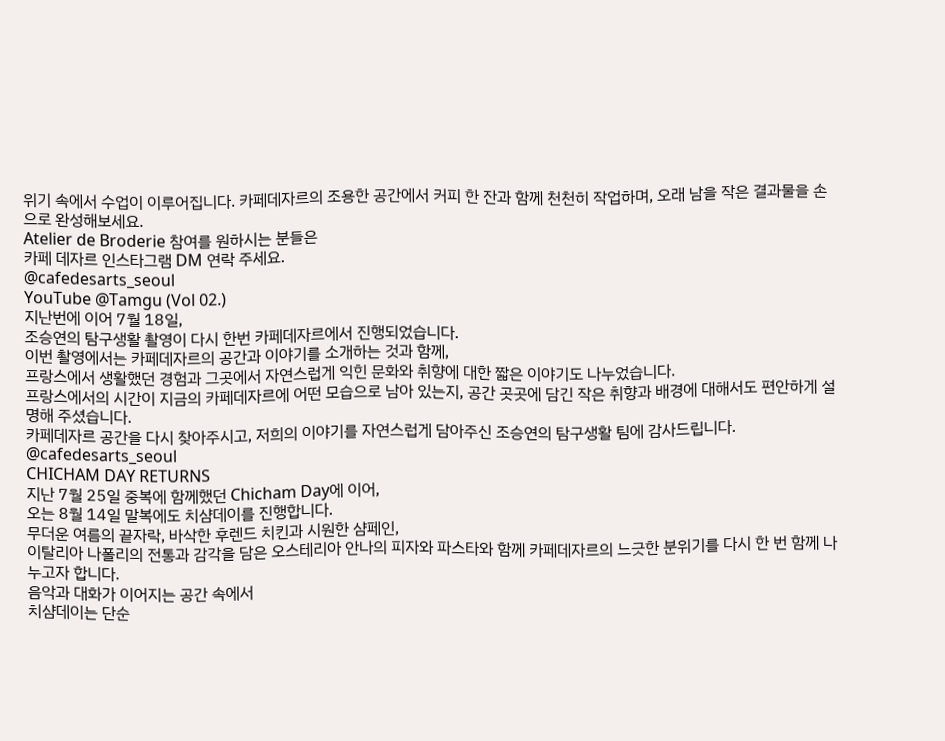위기 속에서 수업이 이루어집니다. 카페데자르의 조용한 공간에서 커피 한 잔과 함께 천천히 작업하며, 오래 남을 작은 결과물을 손으로 완성해보세요.
Atelier de Broderie 참여를 원하시는 분들은
카페 데자르 인스타그램 DM 연락 주세요.
@cafedesarts_seoul
YouTube @Tamgu (Vol 02.)
지난번에 이어 7월 18일,
조승연의 탐구생활 촬영이 다시 한번 카페데자르에서 진행되었습니다.
이번 촬영에서는 카페데자르의 공간과 이야기를 소개하는 것과 함께,
프랑스에서 생활했던 경험과 그곳에서 자연스럽게 익힌 문화와 취향에 대한 짧은 이야기도 나누었습니다.
프랑스에서의 시간이 지금의 카페데자르에 어떤 모습으로 남아 있는지, 공간 곳곳에 담긴 작은 취향과 배경에 대해서도 편안하게 설명해 주셨습니다.
카페데자르 공간을 다시 찾아주시고, 저희의 이야기를 자연스럽게 담아주신 조승연의 탐구생활 팀에 감사드립니다.
@cafedesarts_seoul
CHICHAM DAY RETURNS
지난 7월 25일 중복에 함께했던 Chicham Day에 이어,
오는 8월 14일 말복에도 치샴데이를 진행합니다.
무더운 여름의 끝자락, 바삭한 후렌드 치킨과 시원한 샴페인,
이탈리아 나폴리의 전통과 감각을 담은 오스테리아 안나의 피자와 파스타와 함께 카페데자르의 느긋한 분위기를 다시 한 번 함께 나누고자 합니다.
음악과 대화가 이어지는 공간 속에서
치샴데이는 단순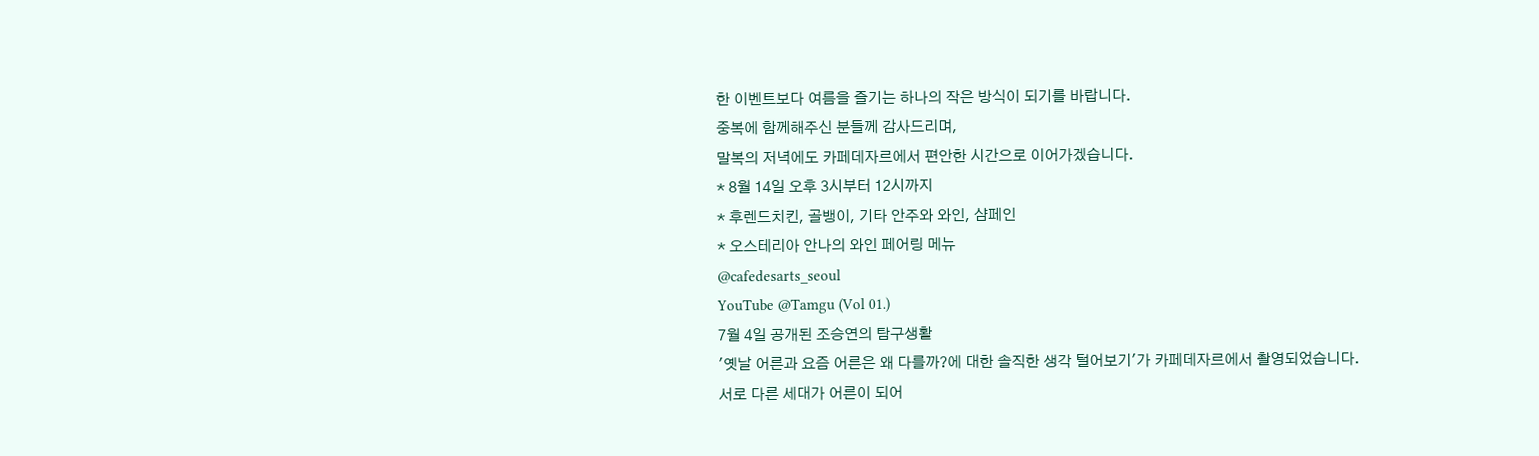한 이벤트보다 여름을 즐기는 하나의 작은 방식이 되기를 바랍니다.
중복에 함께해주신 분들께 감사드리며,
말복의 저녁에도 카페데자르에서 편안한 시간으로 이어가겠습니다.
* 8월 14일 오후 3시부터 12시까지
* 후렌드치킨, 골뱅이, 기타 안주와 와인, 샴페인
* 오스테리아 안나의 와인 페어링 메뉴
@cafedesarts_seoul
YouTube @Tamgu (Vol 01.)
7월 4일 공개된 조승연의 탐구생활
'옛날 어른과 요즘 어른은 왜 다를까?에 대한 솔직한 생각 털어보기'가 카페데자르에서 촬영되었습니다.
서로 다른 세대가 어른이 되어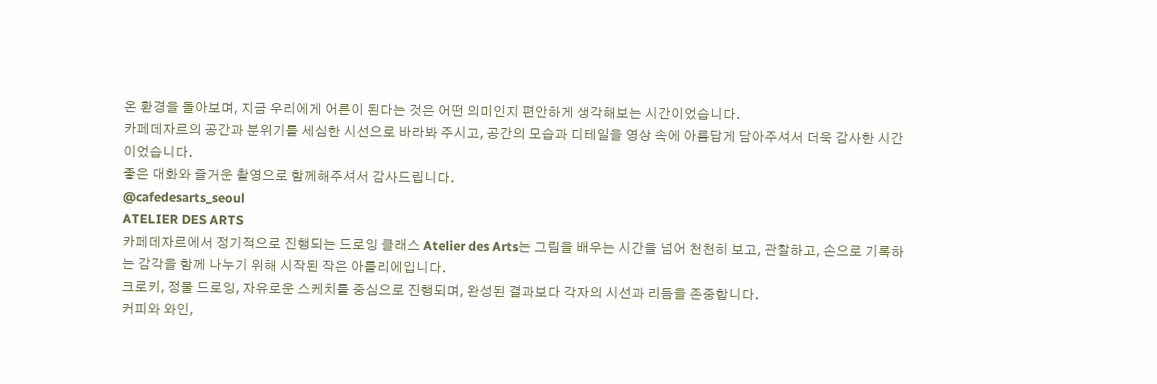온 환경을 돌아보며, 지금 우리에게 어른이 된다는 것은 어떤 의미인지 편안하게 생각해보는 시간이었습니다.
카페데자르의 공간과 분위기를 세심한 시선으로 바라봐 주시고, 공간의 모습과 디테일을 영상 속에 아름답게 담아주셔서 더욱 감사한 시간이었습니다.
좋은 대화와 즐거운 촬영으로 함께해주셔서 감사드립니다.
@cafedesarts_seoul
ATELIER DES ARTS
카페데자르에서 정기적으로 진행되는 드로잉 클래스 Atelier des Arts는 그림을 배우는 시간을 넘어 천천히 보고, 관찰하고, 손으로 기록하는 감각을 함께 나누기 위해 시작된 작은 아틀리에입니다.
크로키, 정물 드로잉, 자유로운 스케치를 중심으로 진행되며, 완성된 결과보다 각자의 시선과 리듬을 존중합니다.
커피와 와인,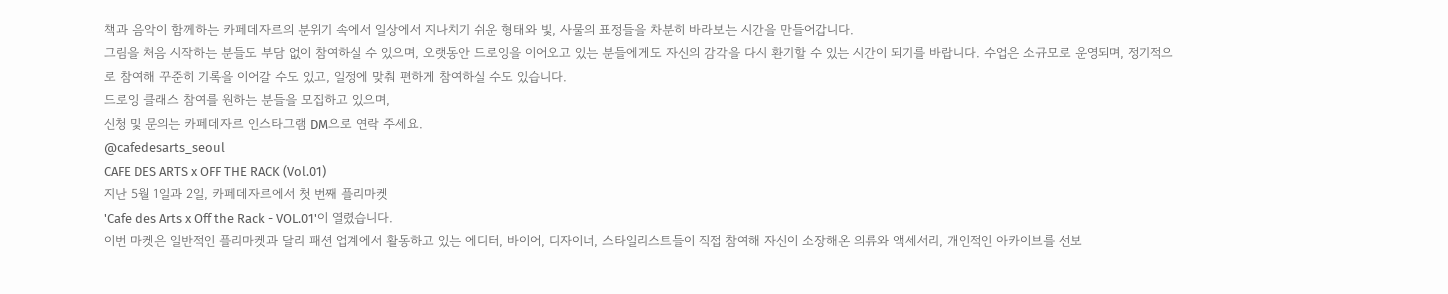책과 음악이 함께하는 카페데자르의 분위기 속에서 일상에서 지나치기 쉬운 형태와 빛, 사물의 표정들을 차분히 바라보는 시간을 만들어갑니다.
그림을 처음 시작하는 분들도 부담 없이 참여하실 수 있으며, 오랫동안 드로잉을 이어오고 있는 분들에게도 자신의 감각을 다시 환기할 수 있는 시간이 되기를 바랍니다. 수업은 소규모로 운영되며, 정기적으로 참여해 꾸준히 기록을 이어갈 수도 있고, 일정에 맞춰 편하게 참여하실 수도 있습니다.
드로잉 클래스 참여를 원하는 분들을 모집하고 있으며,
신청 및 문의는 카페데자르 인스타그램 DM으로 연락 주세요.
@cafedesarts_seoul
CAFE DES ARTS x OFF THE RACK (Vol.01)
지난 5월 1일과 2일, 카페데자르에서 첫 번째 플리마켓
'Cafe des Arts x Off the Rack - VOL.01'이 열렸습니다.
이번 마켓은 일반적인 플리마켓과 달리 패션 업계에서 활동하고 있는 에디터, 바이어, 디자이너, 스타일리스트들이 직접 참여해 자신이 소장해온 의류와 액세서리, 개인적인 아카이브를 선보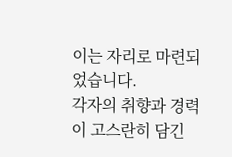이는 자리로 마련되었습니다.
각자의 취향과 경력이 고스란히 담긴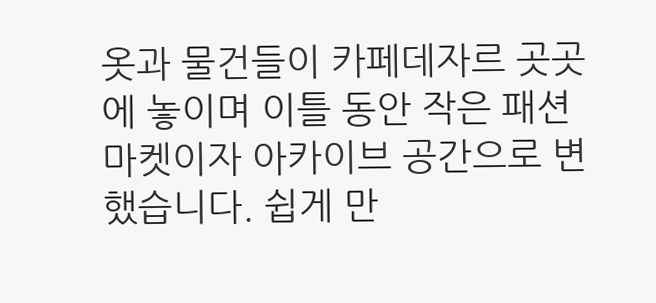옷과 물건들이 카페데자르 곳곳에 놓이며 이틀 동안 작은 패션 마켓이자 아카이브 공간으로 변했습니다. 쉽게 만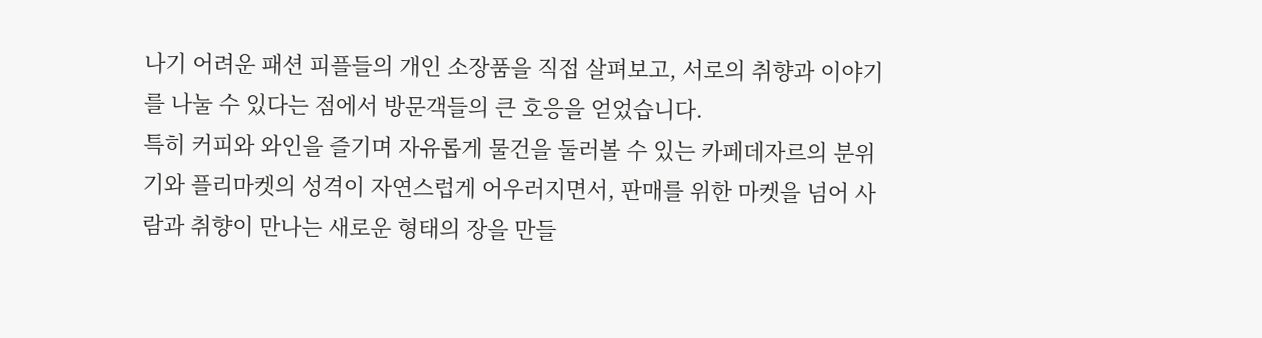나기 어려운 패션 피플들의 개인 소장품을 직접 살펴보고, 서로의 취향과 이야기를 나눌 수 있다는 점에서 방문객들의 큰 호응을 얻었습니다.
특히 커피와 와인을 즐기며 자유롭게 물건을 둘러볼 수 있는 카페데자르의 분위기와 플리마켓의 성격이 자연스럽게 어우러지면서, 판매를 위한 마켓을 넘어 사람과 취향이 만나는 새로운 형태의 장을 만들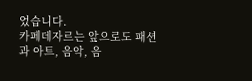었습니다.
카페데자르는 앞으로도 패션과 아트, 음악, 음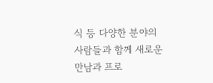식 등 다양한 분야의 사람들과 함께 새로운 만남과 프로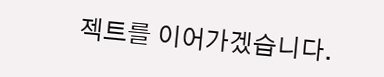젝트를 이어가겠습니다.